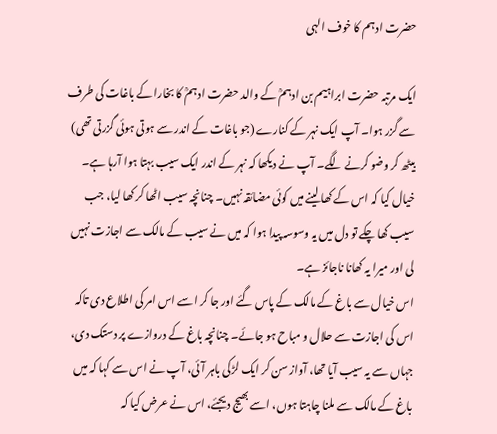حضرت ادہم کا خوف الہی

ایک مرتبہ حضرت ابراہیم بن ادہمؒ کے والد حضرت ادہمؒ کا بخارا کے باغات کی طرف سے گزر ہوا۔ آپ ایک نہر کے کنارے (جو باغات کے اندر سے ہوتی ہوئی گزرتی تھی) بیٹھ کر وضو کرنے لگے۔ آپ نے دیکھا کہ نہر کے اندر ایک سیب بہتا ہوا آرہا ہے۔ خیال کیا کہ اس کے کھا لینے میں کوئی مضائقہ نہیں۔ چنانچہ سیب اٹھا کر کھا لیا، جب سیب کھا چکے تو دل میں یہ وسوسہ پیدا ہوا کہ میں نے سیب کے مالک سے اجازت نہیں لی اور میرا یہ کھانا ناجائز ہے۔
اس خیال سے باغ کے مالک کے پاس گئے اور جا کر اسے اس امر کی اطلاع دی تاکہ اس کی اجازت سے حلال و مباح ہو جائے۔ چنانچہ باغ کے دروازے پر دستک دی، جہاں سے یہ سیب آیا تھا، آواز سن کر ایک لڑکی باہر آئی، آپ نے اس سے کہا کہ میں باغ کے مالک سے ملنا چاہتا ہوں، اسے بھیج دیجئے، اس نے عرض کیا کہ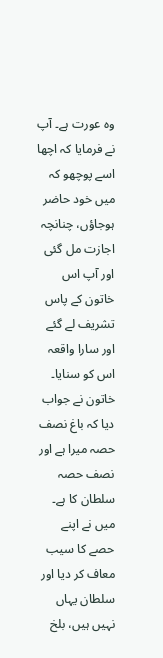وہ عورت ہے۔ آپ نے فرمایا کہ اچھا اسے پوچھو کہ میں خود حاضر ہوجاؤں، چنانچہ اجازت مل گئی اور آپ اس خاتون کے پاس تشریف لے گئے اور سارا واقعہ اس کو سنایا۔ خاتون نے جواب دیا کہ باغ نصف حصہ میرا ہے اور نصف حصہ سلطان کا ہے۔ میں نے اپنے حصے کا سیب معاف کر دیا اور سلطان یہاں نہیں ہیں، بلخ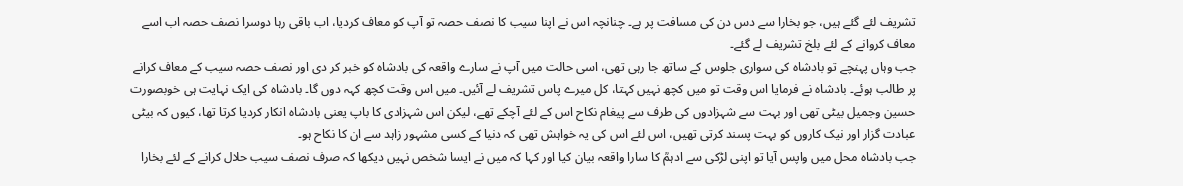تشریف لئے گئے ہیں، جو بخارا سے دس دن کی مسافت پر ہے۔ چنانچہ اس نے اپنا سیب کا نصف حصہ تو آپ کو معاف کردیا، اب باقی رہا دوسرا نصف حصہ اب اسے معاف کروانے کے لئے بلخ تشریف لے گئے۔
جب وہاں پہنچے تو بادشاہ کی سواری جلوس کے ساتھ جا رہی تھی، اسی حالت میں آپ نے سارے واقعہ کی بادشاہ کو خبر کر دی اور نصف حصہ سیب کے معاف کرانے پر طالب ہوئے۔ بادشاہ نے فرمایا اس وقت تو میں کچھ نہیں کہتا، کل میرے پاس تشریف لے آئیں۔ میں اس وقت کچھ کہہ دوں گا۔ بادشاہ کی ایک نہایت ہی خوبصورت حسین وجمیل بیٹی تھی اور بہت سے شہزادوں کی طرف سے پیغام نکاح اس کے لئے آچکے تھے، لیکن اس شہزادی کا باپ یعنی بادشاہ انکار کردیا کرتا تھا، کیوں کہ بیٹی عبادت گزار اور نیک کاروں کو بہت پسند کرتی تھیں، اس لئے اس کی یہ خواہش تھی کہ دنیا کے کسی مشہور زاہد سے ان کا نکاح ہو۔
جب بادشاہ محل میں واپس آیا تو اپنی لڑکی سے ادہمؒ کا سارا واقعہ بیان کیا اور کہا کہ میں نے ایسا شخص نہیں دیکھا کہ صرف نصف سیب حلال کرانے کے لئے بخارا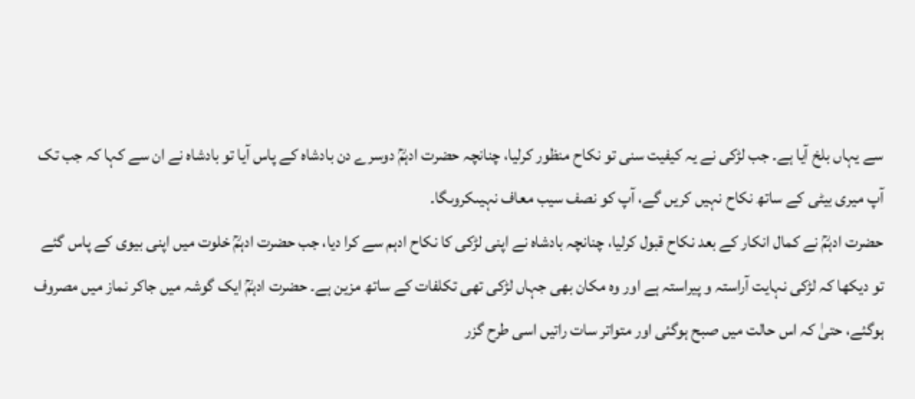سے یہاں بلخ آیا ہے۔ جب لڑکی نے یہ کیفیت سنی تو نکاح منظور کرلیا، چنانچہ حضرت ادہمؒ دوسرے دن بادشاہ کے پاس آیا تو بادشاہ نے ان سے کہا کہ جب تک آپ میری بیٹی کے ساتھ نکاح نہیں کریں گے، آپ کو نصف سیب معاف نہیںکروںگا۔
حضرت ادہمؒ نے کمال انکار کے بعد نکاح قبول کرلیا، چنانچہ بادشاہ نے اپنی لڑکی کا نکاح ادہم سے کرا دیا، جب حضرت ادہمؒ خلوت میں اپنی بیوی کے پاس گئے تو دیکھا کہ لڑکی نہایت آراستہ و پیراستہ ہے اور وہ مکان بھی جہاں لڑکی تھی تکلفات کے ساتھ مزین ہے۔ حضرت ادہمؒ ایک گوشہ میں جاکر نماز میں مصروف ہوگئے، حتیٰ کہ اس حالت میں صبح ہوگئی اور متواتر سات راتیں اسی طرح گزر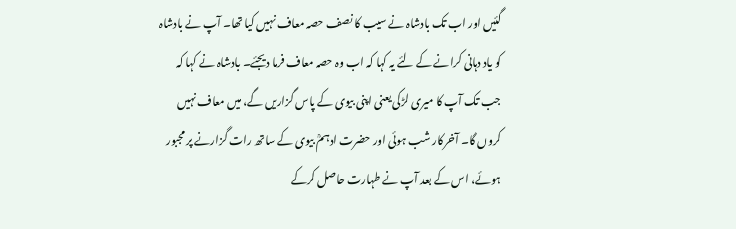گئیں اور اب تک بادشاہ نے سیب کا نصف حصہ معاف نہیں کیا تھا۔ آپ نے بادشاہ کو یاد دہانی کرانے کے لئے یہ کہا کہ اب وہ حصہ معاف فرما دیجئے۔ بادشاہ نے کہا کہ جب تک آپ کا میری لڑکی یعنی اپنی بیوی کے پاس گزاریں گے، میں معاف نہیں کروں گا۔ آخرکار شب ہوئی اور حضرت ادہمؒ بیوی کے ساتھ رات گزارنے پر مجبور ہوئے، اس کے بعد آپ نے طہارت حاصل کرکے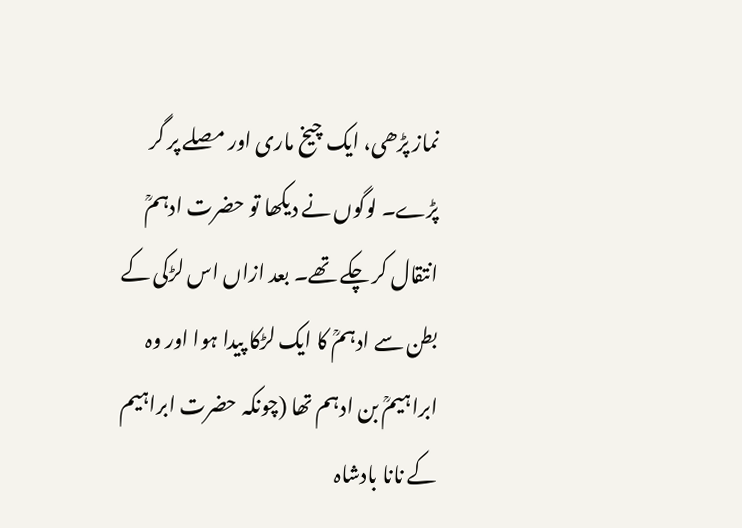نماز پڑھی، ایک چیخ ماری اور مصلے پر گر پڑے۔ لوگوں نے دیکھا تو حضرت ادہمؒ انتقال کر چکے تھے۔ بعد ازاں اس لڑکی کے بطن سے ادہمؒ کا ایک لڑکا پیدا ہوا اور وہ ابراہیمؒ بن ادہم تھا (چونکہ حضرت ابراہیم کے نانا بادشاہ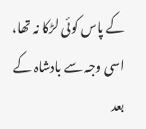کے پاس کوئی لڑکا نہ تھا، اسی وجہ سے بادشاہ کے بعد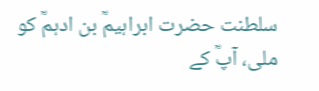سلطنت حضرت ابراہیمؒ بن ادہمؒ کو ملی، آپؒ کے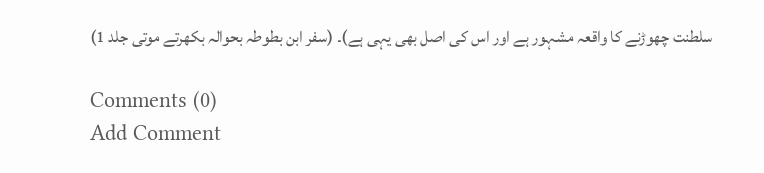سلطنت چھوڑنے کا واقعہ مشہور ہے اور اس کی اصل بھی یہی ہے)۔ (سفر ابن بطوطہ بحوالہ بکھرتے موتی جلد 1)

Comments (0)
Add Comment